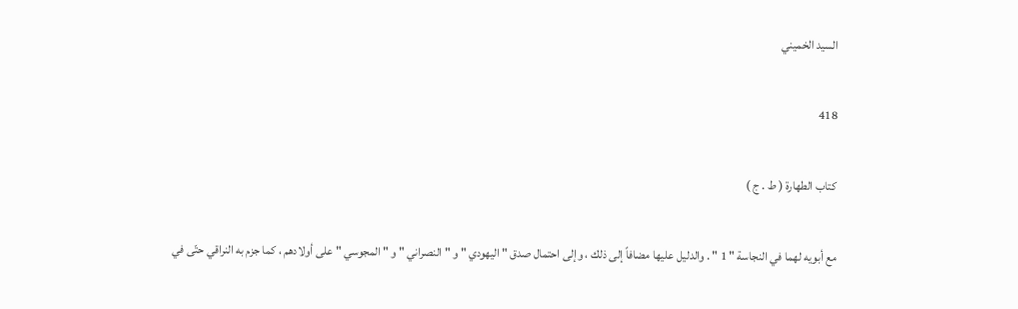السيد الخميني

418

كتاب الطهارة ( ط . ج )

مع أبويه لهما في النجاسة " 1 " . والدليل عليها مضافاً إلى ذلك ، وإلى احتمال صدق " اليهودي " و " النصراني " و " المجوسي " على أولادهم ، كما جزم به النراقي حتّى في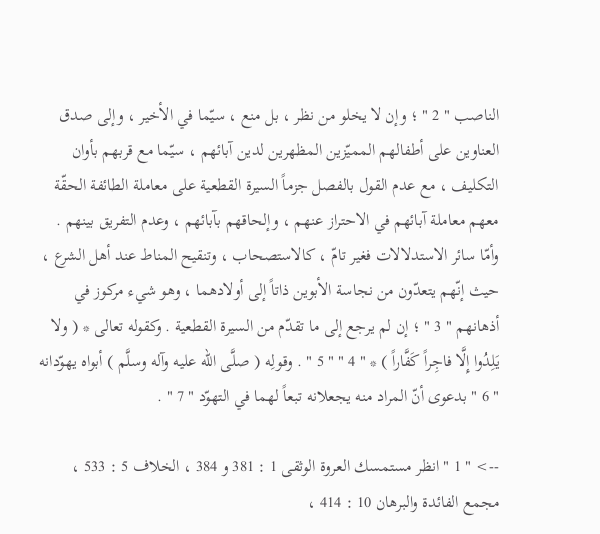الناصب " 2 " ؛ وإن لا يخلو من نظر ، بل منع ، سيّما في الأخير ، وإلى صدق العناوين على أطفالهم المميّزين المظهرين لدين آبائهم ، سيّما مع قربهم بأوان التكليف ، مع عدم القول بالفصل جزماً السيرة القطعية على معاملة الطائفة الحقّة معهم معاملة آبائهم في الاحتراز عنهم ، وإلحاقهم بآبائهم ، وعدم التفريق بينهم . وأمّا سائر الاستدلالات فغير تامّ ، كالاستصحاب ، وتنقيح المناط عند أهل الشرع ، حيث إنّهم يتعدّون من نجاسة الأبوين ذاتاً إلى أولادهما ، وهو شيء مركوز في أذهانهم " 3 " ؛ إن لم يرجع إلى ما تقدّم من السيرة القطعية . وكقوله تعالى * ( ولا يَلِدُوا إِلَّا فاجِراً كَفَّاراً ) * " 4 " " 5 " . وقولِه ( صلَّى الله عليه وآله وسلَّم ) أبواه يهوّدانه " 6 " بدعوى أنّ المراد منه يجعلانه تبعاً لهما في التهوّد " 7 " .

--> " 1 " انظر مستمسك العروة الوثقى 1 : 381 و 384 ، الخلاف 5 : 533 ، مجمع الفائدة والبرهان 10 : 414 ،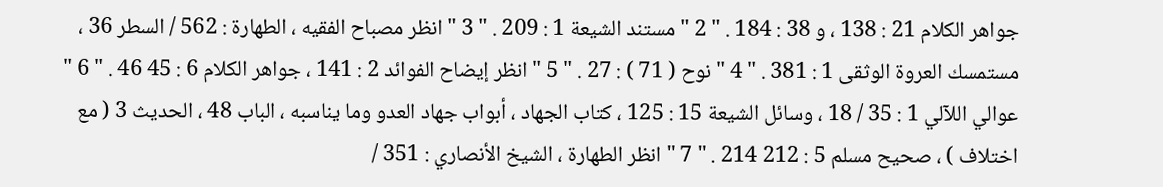جواهر الكلام 21 : 138 ، و 38 : 184 . " 2 " مستند الشيعة 1 : 209 . " 3 " انظر مصباح الفقيه ، الطهارة : 562 / السطر 36 ، مستمسك العروة الوثقى 1 : 381 . " 4 " نوح ( 71 ) : 27 . " 5 " انظر إيضاح الفوائد 2 : 141 ، جواهر الكلام 6 : 45 46 . " 6 " عوالي اللآلي 1 : 35 / 18 ، وسائل الشيعة 15 : 125 ، كتاب الجهاد ، أبواب جهاد العدو وما يناسبه ، الباب 48 ، الحديث 3 ( مع اختلاف ) ، صحيح مسلم 5 : 212 214 . " 7 " انظر الطهارة ، الشيخ الأنصاري : 351 /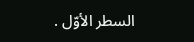السطر الأوّل .